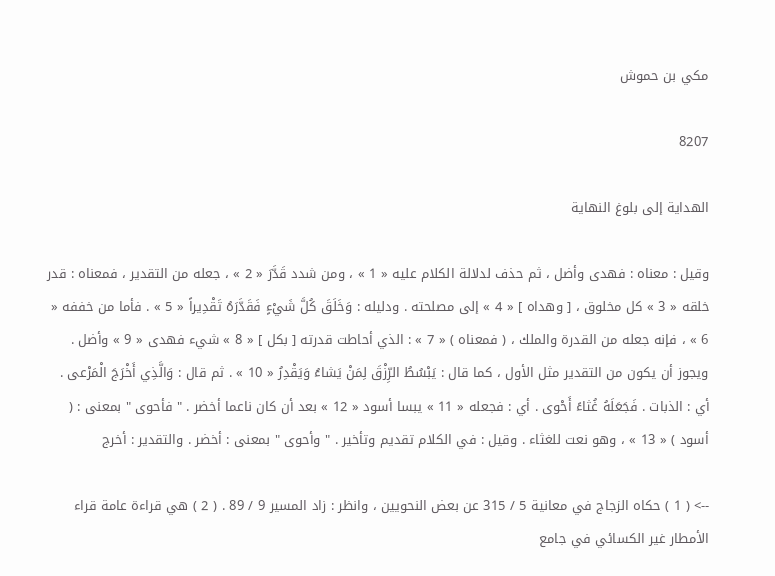مكي بن حموش

8207

الهداية إلى بلوغ النهاية

وقيل : معناه : فهدى وأضل ، ثم حذف لدلالة الكلام عليه « 1 » ، ومن شدد قَدَّرَ « 2 » ، جعله من التقدير ، فمعناه : قدر خلقه « 3 » كل مخلوق ، [ وهداه ] « 4 » إلى مصلحته . ودليله : وَخَلَقَ كُلَّ شَيْءٍ فَقَدَّرَهُ تَقْدِيراً « 5 » . فأما من خففه « 6 » ، فإنه جعله من القدرة والملك ، ( فمعناه ) « 7 » : الذي أحاطت قدرته [ بكل ] « 8 » شيء فهدى « 9 » وأضل . ويجوز أن يكون من التقدير مثل الأول ، كما قال : يَبْسُطُ الرِّزْقَ لِمَنْ يَشاءُ وَيَقْدِرُ « 10 » . ثم قال : وَالَّذِي أَخْرَجَ الْمَرْعى . أي : الذبات . فَجَعَلَهُ غُثاءً أَحْوى . أي : فجعله « 11 » يبسا أسود « 12 » بعد أن كان ناعما أخضر . " فأحوى " بمعنى : ( أسود ) « 13 » ، وهو نعت للغثاء . وقيل : في الكلام تقديم وتأخير . " وأحوى " بمعنى : أخضر . والتقدير : أخرج

--> ( 1 ) حكاه الزجاج في معانية 5 / 315 عن بعض النحويين ، وانظر : زاد المسير 9 / 89 . ( 2 ) هي قراءة عامة قراء الأمطار غير الكسائي في جامع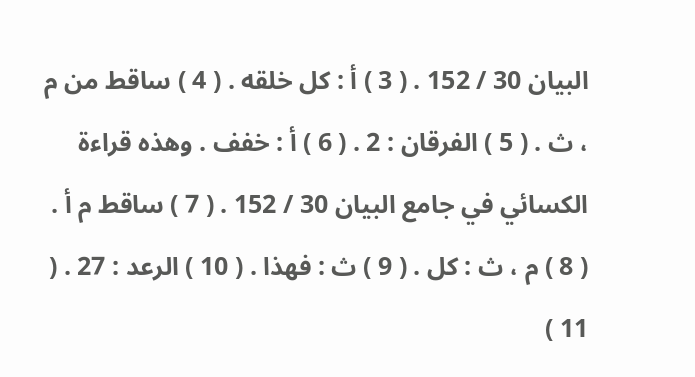البيان 30 / 152 . ( 3 ) أ : كل خلقه . ( 4 ) ساقط من م ، ث . ( 5 ) الفرقان : 2 . ( 6 ) أ : خفف . وهذه قراءة الكسائي في جامع البيان 30 / 152 . ( 7 ) ساقط م أ . ( 8 ) م ، ث : كل . ( 9 ) ث : فهذا . ( 10 ) الرعد : 27 . ( 11 )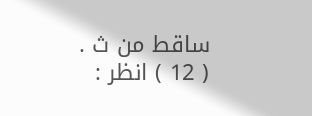ساقط من ث . ( 12 ) انظر :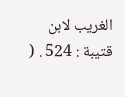الغريب لابن قتيبة : 524 . (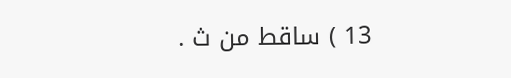13 ) ساقط من ث .